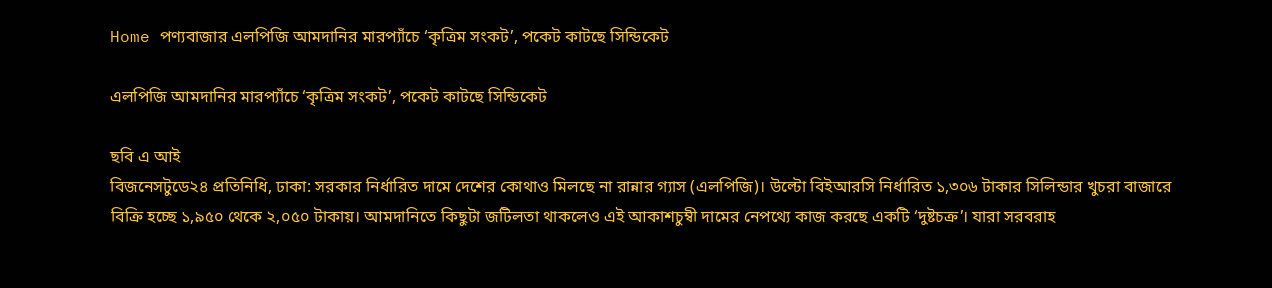Home পণ্যবাজার এলপিজি আমদানির মারপ্যাঁচে ‘কৃত্রিম সংকট’, পকেট কাটছে সিন্ডিকেট

এলপিজি আমদানির মারপ্যাঁচে ‘কৃত্রিম সংকট’, পকেট কাটছে সিন্ডিকেট

ছবি এ আই
বিজনেসটুডে২৪ প্রতিনিধি, ঢাকা: সরকার নির্ধারিত দামে দেশের কোথাও মিলছে না রান্নার গ্যাস (এলপিজি)। উল্টো বিইআরসি নির্ধারিত ১,৩০৬ টাকার সিলিন্ডার খুচরা বাজারে বিক্রি হচ্ছে ১,৯৫০ থেকে ২,০৫০ টাকায়। আমদানিতে কিছুটা জটিলতা থাকলেও এই আকাশচুম্বী দামের নেপথ্যে কাজ করছে একটি ‘দুষ্টচক্র’। যারা সরবরাহ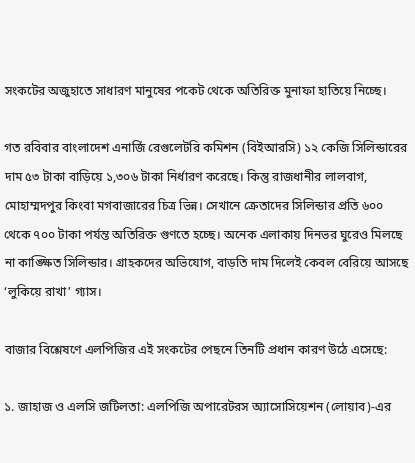সংকটের অজুহাতে সাধারণ মানুষের পকেট থেকে অতিরিক্ত মুনাফা হাতিয়ে নিচ্ছে।

গত রবিবার বাংলাদেশ এনার্জি রেগুলেটরি কমিশন (বিইআরসি) ১২ কেজি সিলিন্ডারের দাম ৫৩ টাকা বাড়িয়ে ১,৩০৬ টাকা নির্ধারণ করেছে। কিন্তু রাজধানীর লালবাগ, মোহাম্মদপুর কিংবা মগবাজারের চিত্র ভিন্ন। সেখানে ক্রেতাদের সিলিন্ডার প্রতি ৬০০ থেকে ৭০০ টাকা পর্যন্ত অতিরিক্ত গুণতে হচ্ছে। অনেক এলাকায় দিনভর ঘুরেও মিলছে না কাঙ্ক্ষিত সিলিন্ডার। গ্রাহকদের অভিযোগ, বাড়তি দাম দিলেই কেবল বেরিয়ে আসছে ‘লুকিয়ে রাখা’ গ্যাস।

বাজার বিশ্লেষণে এলপিজির এই সংকটের পেছনে তিনটি প্রধান কারণ উঠে এসেছে:

১. জাহাজ ও এলসি জটিলতা: এলপিজি অপারেটরস অ্যাসোসিয়েশন (লোয়াব)-এর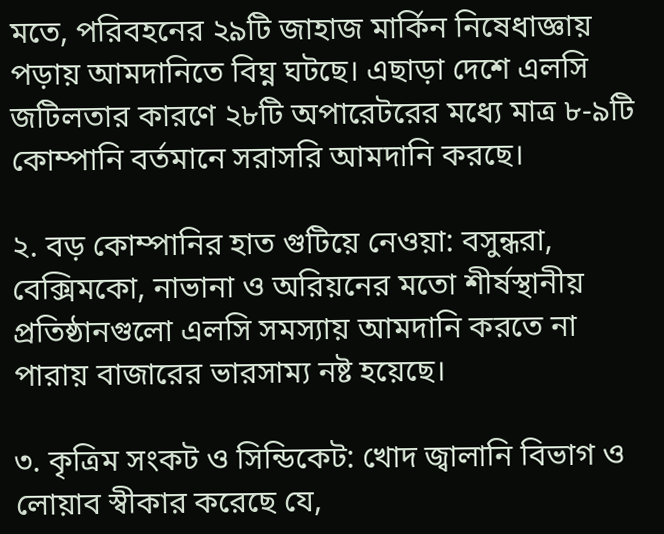মতে, পরিবহনের ২৯টি জাহাজ মার্কিন নিষেধাজ্ঞায় পড়ায় আমদানিতে বিঘ্ন ঘটছে। এছাড়া দেশে এলসি জটিলতার কারণে ২৮টি অপারেটরের মধ্যে মাত্র ৮-৯টি কোম্পানি বর্তমানে সরাসরি আমদানি করছে।

২. বড় কোম্পানির হাত গুটিয়ে নেওয়া: বসুন্ধরা, বেক্সিমকো, নাভানা ও অরিয়নের মতো শীর্ষস্থানীয় প্রতিষ্ঠানগুলো এলসি সমস্যায় আমদানি করতে না পারায় বাজারের ভারসাম্য নষ্ট হয়েছে।

৩. কৃত্রিম সংকট ও সিন্ডিকেট: খোদ জ্বালানি বিভাগ ও লোয়াব স্বীকার করেছে যে,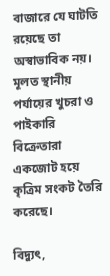বাজারে যে ঘাটতি রয়েছে তা অস্বাভাবিক নয়। মূলত স্থানীয় পর্যায়ের খুচরা ও পাইকারি বিক্রেতারা একজোট হয়ে কৃত্রিম সংকট তৈরি করেছে।

বিদ্যুৎ,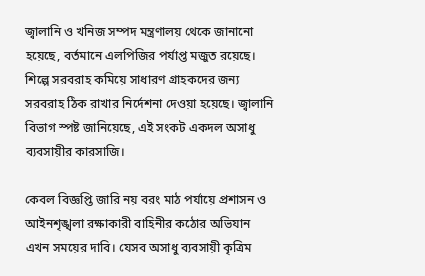জ্বালানি ও খনিজ সম্পদ মন্ত্রণালয় থেকে জানানো হয়েছে, বর্তমানে এলপিজির পর্যাপ্ত মজুত রয়েছে। শিল্পে সরবরাহ কমিয়ে সাধারণ গ্রাহকদের জন্য সরবরাহ ঠিক রাখার নির্দেশনা দেওয়া হয়েছে। জ্বালানি বিভাগ স্পষ্ট জানিয়েছে, এই সংকট একদল অসাধু ব্যবসায়ীর কারসাজি।

কেবল বিজ্ঞপ্তি জারি নয় বরং মাঠ পর্যায়ে প্রশাসন ও আইনশৃঙ্খলা রক্ষাকারী বাহিনীর কঠোর অভিযান এখন সময়ের দাবি। যেসব অসাধু ব্যবসায়ী কৃত্রিম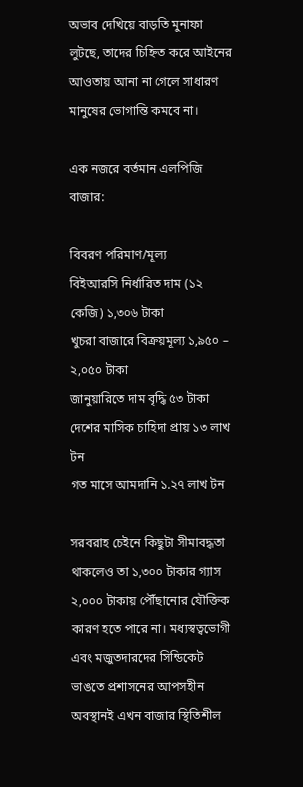অভাব দেখিয়ে বাড়তি মুনাফা লুটছে, তাদের চিহ্নিত করে আইনের আওতায় আনা না গেলে সাধারণ মানুষের ভোগান্তি কমবে না।

এক নজরে বর্তমান এলপিজি বাজার:

বিবরণ পরিমাণ/মূল্য
বিইআরসি নির্ধারিত দাম (১২ কেজি) ১,৩০৬ টাকা
খুচরা বাজারে বিক্রয়মূল্য ১,৯৫০ – ২,০৫০ টাকা
জানুয়ারিতে দাম বৃদ্ধি ৫৩ টাকা
দেশের মাসিক চাহিদা প্রায় ১৩ লাখ টন
গত মাসে আমদানি ১.২৭ লাখ টন

সরবরাহ চেইনে কিছুটা সীমাবদ্ধতা থাকলেও তা ১,৩০০ টাকার গ্যাস ২,০০০ টাকায় পৌঁছানোর যৌক্তিক কারণ হতে পারে না। মধ্যস্বত্বভোগী এবং মজুতদারদের সিন্ডিকেট ভাঙতে প্রশাসনের আপসহীন অবস্থানই এখন বাজার স্থিতিশীল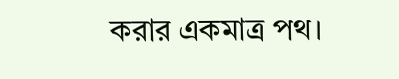করার একমাত্র পথ।